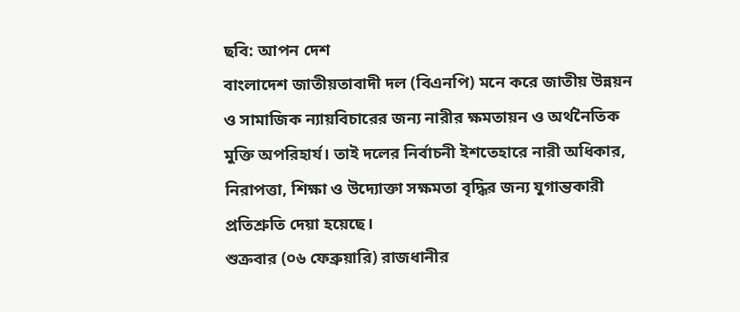ছবি: আপন দেশ
বাংলাদেশ জাতীয়তাবাদী দল (বিএনপি) মনে করে জাতীয় উন্নয়ন ও সামাজিক ন্যায়বিচারের জন্য নারীর ক্ষমতায়ন ও অর্থনৈতিক মুক্তি অপরিহার্য। তাই দলের নির্বাচনী ইশতেহারে নারী অধিকার, নিরাপত্তা, শিক্ষা ও উদ্যোক্তা সক্ষমতা বৃদ্ধির জন্য যুগান্তকারী প্রতিশ্রুতি দেয়া হয়েছে।
শুক্রবার (০৬ ফেব্রুয়ারি) রাজধানীর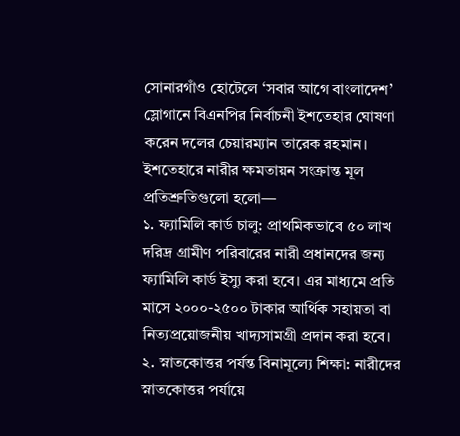সোনারগাঁও হোটেলে ‘সবার আগে বাংলাদেশ’ স্লোগানে বিএনপির নির্বাচনী ইশতেহার ঘোষণা করেন দলের চেয়ারম্যান তারেক রহমান।
ইশতেহারে নারীর ক্ষমতায়ন সংক্রান্ত মূল প্রতিশ্রুতিগুলো হলো—
১. ফ্যামিলি কার্ড চালু: প্রাথমিকভাবে ৫০ লাখ দরিদ্র গ্রামীণ পরিবারের নারী প্রধানদের জন্য ফ্যামিলি কার্ড ইস্যু করা হবে। এর মাধ্যমে প্রতি মাসে ২০০০-২৫০০ টাকার আর্থিক সহায়তা বা নিত্যপ্রয়োজনীয় খাদ্যসামগ্রী প্রদান করা হবে।
২. স্নাতকোত্তর পর্যন্ত বিনামূল্যে শিক্ষা: নারীদের স্নাতকোত্তর পর্যায়ে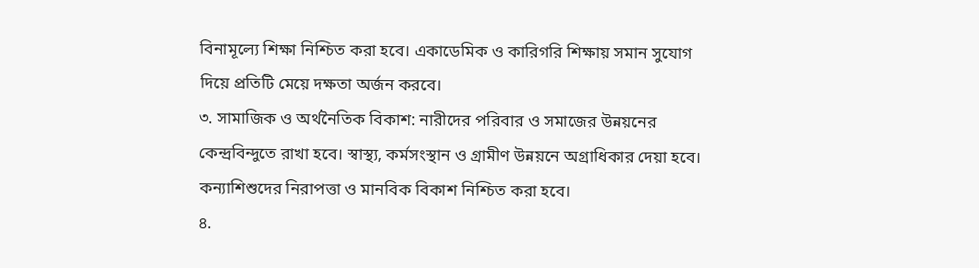বিনামূল্যে শিক্ষা নিশ্চিত করা হবে। একাডেমিক ও কারিগরি শিক্ষায় সমান সুযোগ দিয়ে প্রতিটি মেয়ে দক্ষতা অর্জন করবে।
৩. সামাজিক ও অর্থনৈতিক বিকাশ: নারীদের পরিবার ও সমাজের উন্নয়নের কেন্দ্রবিন্দুতে রাখা হবে। স্বাস্থ্য, কর্মসংস্থান ও গ্রামীণ উন্নয়নে অগ্রাধিকার দেয়া হবে। কন্যাশিশুদের নিরাপত্তা ও মানবিক বিকাশ নিশ্চিত করা হবে।
৪.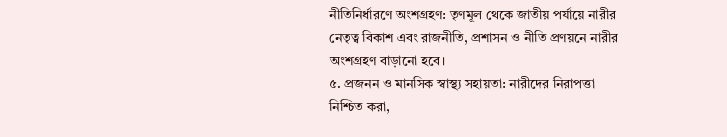নীতিনির্ধারণে অংশগ্রহণ: তৃণমূল থেকে জাতীয় পর্যায়ে নারীর নেতৃত্ব বিকাশ এবং রাজনীতি, প্রশাসন ও নীতি প্রণয়নে নারীর অংশগ্রহণ বাড়ানো হবে।
৫. প্রজনন ও মানসিক স্বাস্থ্য সহায়তা: নারীদের নিরাপত্তা নিশ্চিত করা,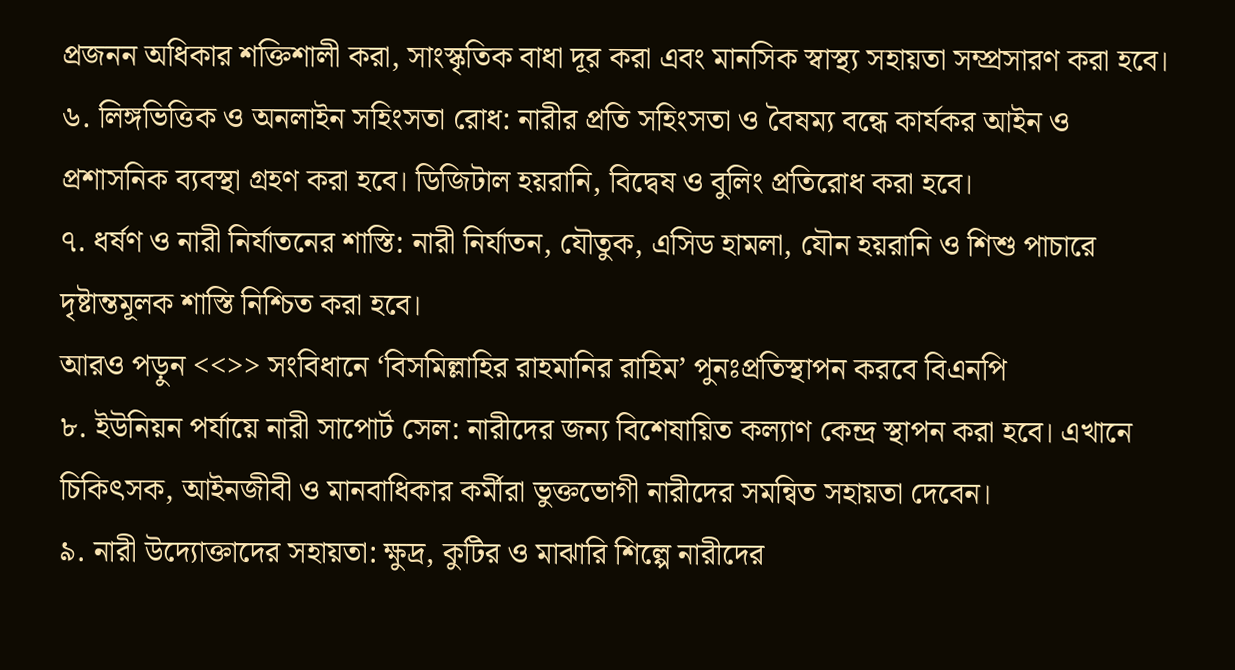প্রজনন অধিকার শক্তিশালী করা, সাংস্কৃতিক বাধা দূর করা এবং মানসিক স্বাস্থ্য সহায়তা সম্প্রসারণ করা হবে।
৬. লিঙ্গভিত্তিক ও অনলাইন সহিংসতা রোধ: নারীর প্রতি সহিংসতা ও বৈষম্য বন্ধে কার্যকর আইন ও প্রশাসনিক ব্যবস্থা গ্রহণ করা হবে। ডিজিটাল হয়রানি, বিদ্বেষ ও বুলিং প্রতিরোধ করা হবে।
৭. ধর্ষণ ও নারী নির্যাতনের শাস্তি: নারী নির্যাতন, যৌতুক, এসিড হামলা, যৌন হয়রানি ও শিশু পাচারে দৃষ্টান্তমূলক শাস্তি নিশ্চিত করা হবে।
আরও পড়ুন <<>> সংবিধানে ‘বিসমিল্লাহির রাহমানির রাহিম’ পুনঃপ্রতিস্থাপন করবে বিএনপি
৮. ইউনিয়ন পর্যায়ে নারী সাপোর্ট সেল: নারীদের জন্য বিশেষায়িত কল্যাণ কেন্দ্র স্থাপন করা হবে। এখানে চিকিৎসক, আইনজীবী ও মানবাধিকার কর্মীরা ভুক্তভোগী নারীদের সমন্বিত সহায়তা দেবেন।
৯. নারী উদ্যোক্তাদের সহায়তা: ক্ষুদ্র, কুটির ও মাঝারি শিল্পে নারীদের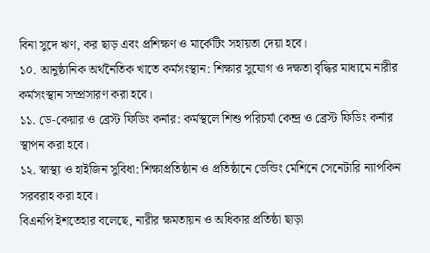বিনা সুদে ঋণ, কর ছাড় এবং প্রশিক্ষণ ও মার্কেটিং সহায়তা দেয়া হবে।
১০. আনুষ্ঠানিক অর্থনৈতিক খাতে কর্মসংস্থান: শিক্ষার সুযোগ ও দক্ষতা বৃদ্ধির মাধ্যমে নারীর কর্মসংস্থান সম্প্রসারণ করা হবে।
১১. ডে-কেয়ার ও ব্রেস্ট ফিডিং কর্নার: কর্মস্থলে শিশু পরিচর্যা কেন্দ্র ও ব্রেস্ট ফিডিং কর্নার স্থাপন করা হবে।
১২. স্বাস্থ্য ও হাইজিন সুবিধা: শিক্ষাপ্রতিষ্ঠান ও প্রতিষ্ঠানে ভেন্ডিং মেশিনে সেনেটারি ন্যাপকিন সরবরাহ করা হবে।
বিএনপি ইশতেহার বলেছে, নারীর ক্ষমতায়ন ও অধিকার প্রতিষ্ঠা ছাড়া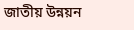জাতীয় উন্নয়ন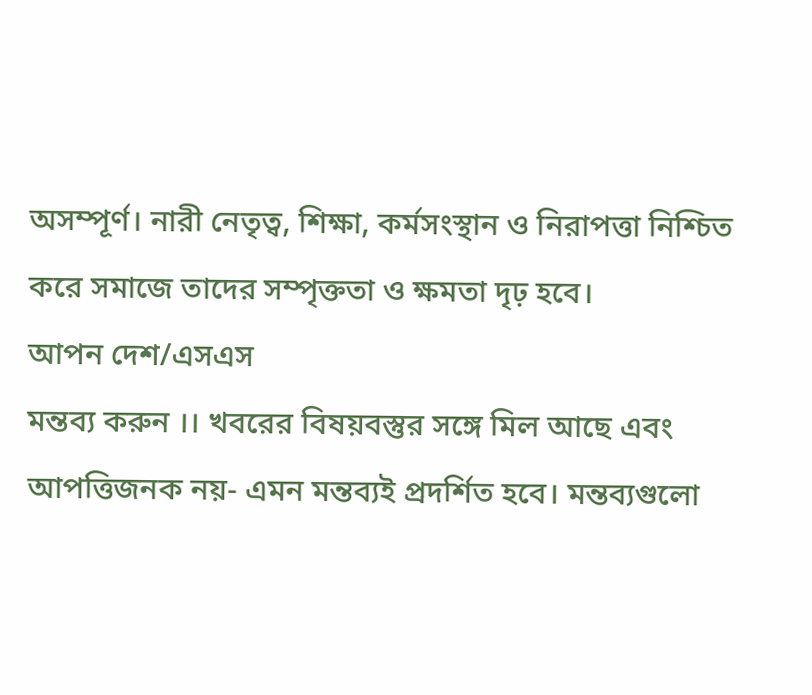অসম্পূর্ণ। নারী নেতৃত্ব, শিক্ষা, কর্মসংস্থান ও নিরাপত্তা নিশ্চিত করে সমাজে তাদের সম্পৃক্ততা ও ক্ষমতা দৃঢ় হবে।
আপন দেশ/এসএস
মন্তব্য করুন ।। খবরের বিষয়বস্তুর সঙ্গে মিল আছে এবং আপত্তিজনক নয়- এমন মন্তব্যই প্রদর্শিত হবে। মন্তব্যগুলো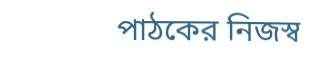পাঠকের নিজস্ব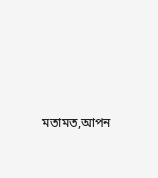মতামত,আপন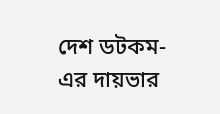দেশ ডটকম- এর দায়ভার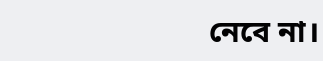নেবে না।